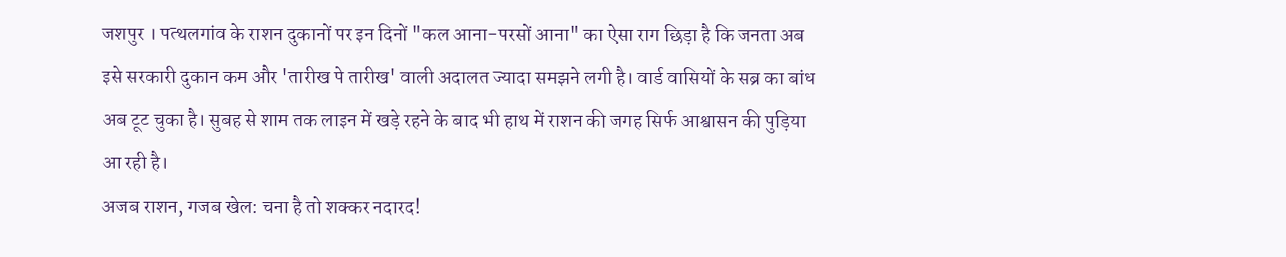जशपुर । पत्थलगांव के राशन दुकानों पर इन दिनों "कल आना-परसों आना" का ऐसा राग छिड़ा है कि जनता अब इसे सरकारी दुकान कम और 'तारीख पे तारीख' वाली अदालत ज्यादा समझने लगी है। वार्ड वासियों के सब्र का बांध अब टूट चुका है। सुबह से शाम तक लाइन में खड़े रहने के बाद भी हाथ में राशन की जगह सिर्फ आश्वासन की पुड़िया आ रही है।
अजब राशन, गजब खेल: चना है तो शक्कर नदारद!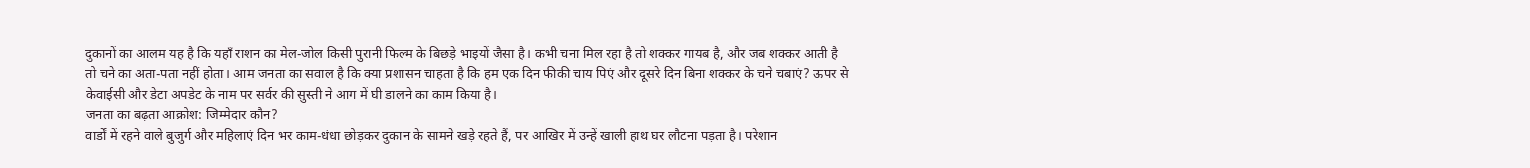दुकानों का आलम यह है कि यहाँ राशन का मेल-जोल किसी पुरानी फिल्म के बिछड़े भाइयों जैसा है। कभी चना मिल रहा है तो शक्कर गायब है, और जब शक्कर आती है तो चने का अता-पता नहीं होता। आम जनता का सवाल है कि क्या प्रशासन चाहता है कि हम एक दिन फीकी चाय पिएं और दूसरे दिन बिना शक्कर के चने चबाएं? ऊपर से केवाईसी और डेटा अपडेट के नाम पर सर्वर की सुस्ती ने आग में घी डालने का काम किया है।
जनता का बढ़ता आक्रोश: जिम्मेदार कौन?
वार्डों में रहने वाले बुजुर्ग और महिलाएं दिन भर काम-धंधा छोड़कर दुकान के सामने खड़े रहते हैं, पर आखिर में उन्हें खाली हाथ घर लौटना पड़ता है। परेशान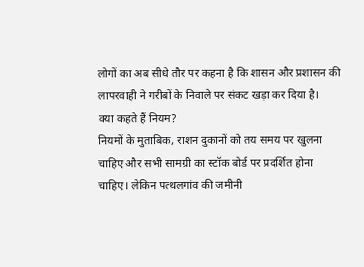लोगों का अब सीधे तौर पर कहना है कि शासन और प्रशासन की लापरवाही ने गरीबों के निवाले पर संकट खड़ा कर दिया है।
क्या कहते हैं नियम?
नियमों के मुताबिक, राशन दुकानों को तय समय पर खुलना चाहिए और सभी सामग्री का स्टॉक बोर्ड पर प्रदर्शित होना चाहिए। लेकिन पत्थलगांव की जमीनी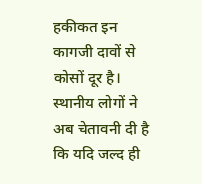हकीकत इन कागजी दावों से कोसों दूर है। स्थानीय लोगों ने अब चेतावनी दी है कि यदि जल्द ही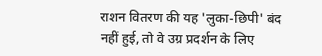राशन वितरण की यह 'लुका-छिपी' बंद नहीं हुई, तो वे उग्र प्रदर्शन के लिए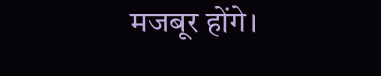मजबूर होंगे।